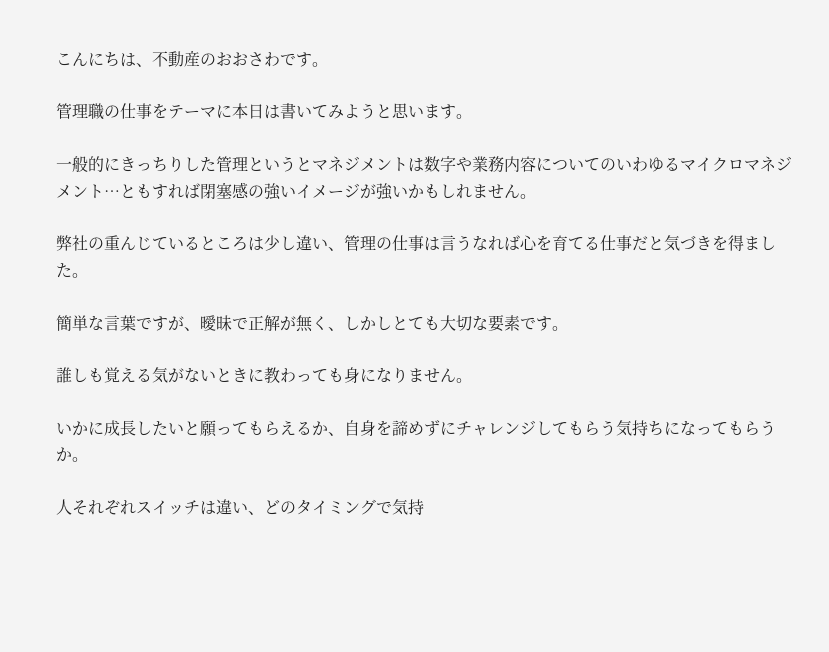こんにちは、不動産のおおさわです。

管理職の仕事をテーマに本日は書いてみようと思います。

一般的にきっちりした管理というとマネジメントは数字や業務内容についてのいわゆるマイクロマネジメント…ともすれば閉塞感の強いイメージが強いかもしれません。

弊社の重んじているところは少し違い、管理の仕事は言うなれば心を育てる仕事だと気づきを得ました。

簡単な言葉ですが、曖昧で正解が無く、しかしとても大切な要素です。

誰しも覚える気がないときに教わっても身になりません。

いかに成長したいと願ってもらえるか、自身を諦めずにチャレンジしてもらう気持ちになってもらうか。

人それぞれスイッチは違い、どのタイミングで気持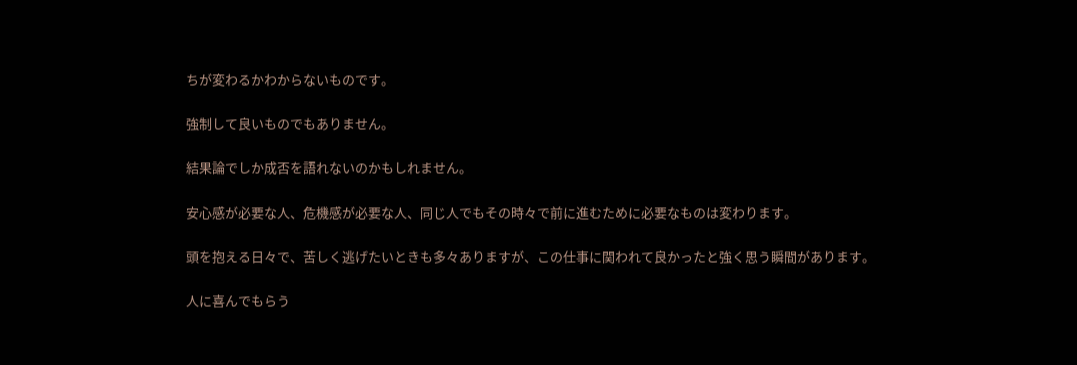ちが変わるかわからないものです。

強制して良いものでもありません。

結果論でしか成否を語れないのかもしれません。

安心感が必要な人、危機感が必要な人、同じ人でもその時々で前に進むために必要なものは変わります。

頭を抱える日々で、苦しく逃げたいときも多々ありますが、この仕事に関われて良かったと強く思う瞬間があります。

人に喜んでもらう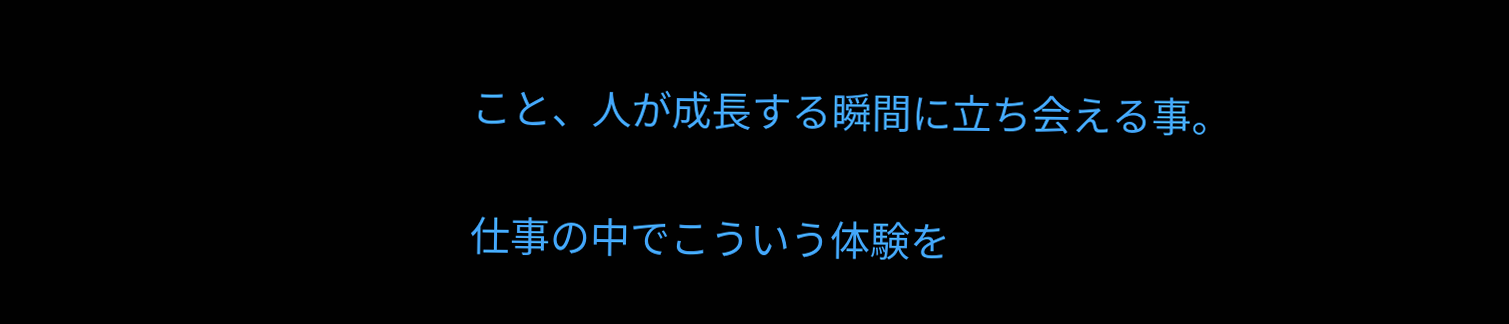こと、人が成長する瞬間に立ち会える事。

仕事の中でこういう体験を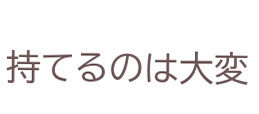持てるのは大変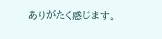ありがたく感じます。